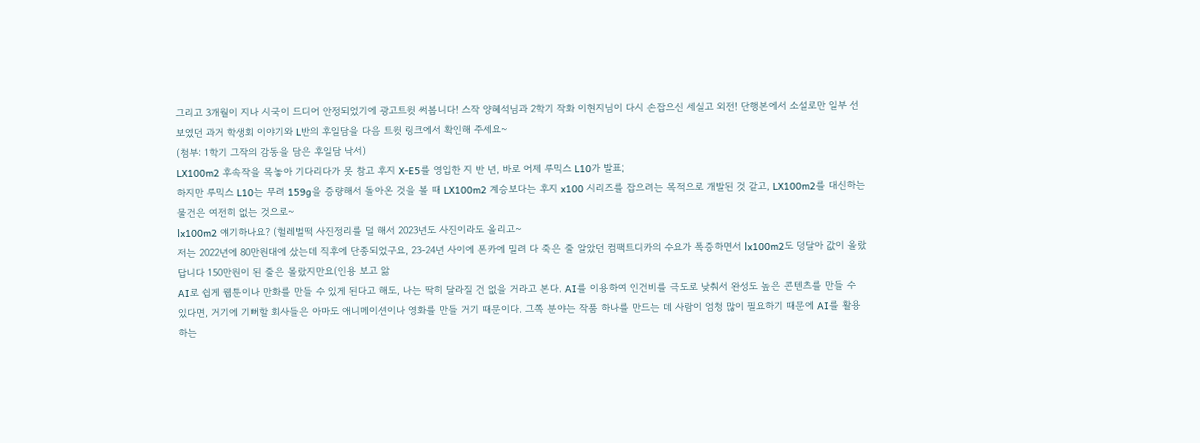그리고 3개월이 지나 시국이 드디어 안정되었기에 광고트윗 써봅니다! 스작 양혜석님과 2학기 작화 이현지님이 다시 손잡으신 세실고 외전! 단행본에서 소설로만 일부 선보였던 과거 학생회 이야기와 L반의 후일담을 다음 트윗 링크에서 확인해 주세요~
(첨부: 1학기 그작의 감동을 담은 후일담 낙서)
LX100m2 후속작을 목놓아 기다리다가 못 참고 후지 X-E5를 영입한 지 반 년, 바로 어제 루믹스 L10가 발표;
하지만 루믹스 L10는 무려 159g을 증량해서 돌아온 것을 볼 때 LX100m2 계승보다는 후지 x100 시리즈를 잡으려는 목적으로 개발된 것 같고, LX100m2를 대신하는 물건은 여전히 없는 것으로~
lx100m2 얘기하나요? (헐레벌떡 사진정리를 덜 해서 2023년도 사진이라도 올리고~
저는 2022년에 80만원대에 샀는데 직후에 단종되었구요, 23-24년 사이에 폰카에 밀려 다 죽은 줄 알았던 컴팩트디카의 수요가 폭증하면서 lx100m2도 덩달아 값이 올랐답니다 150만원이 된 줄은 몰랐지만요(인용 보고 앎
AI로 쉽게 웹툰이나 만화를 만들 수 있게 된다고 해도, 나는 딱히 달라질 건 없을 거라고 본다. AI를 이용하여 인건비를 극도로 낮춰서 완성도 높은 콘텐츠를 만들 수 있다면, 거기에 기뻐할 회사들은 아마도 애니메이션이나 영화를 만들 거기 때문이다. 그쪽 분야는 작품 하나를 만드는 데 사람이 엄청 많이 필요하기 때문에 AI를 활용하는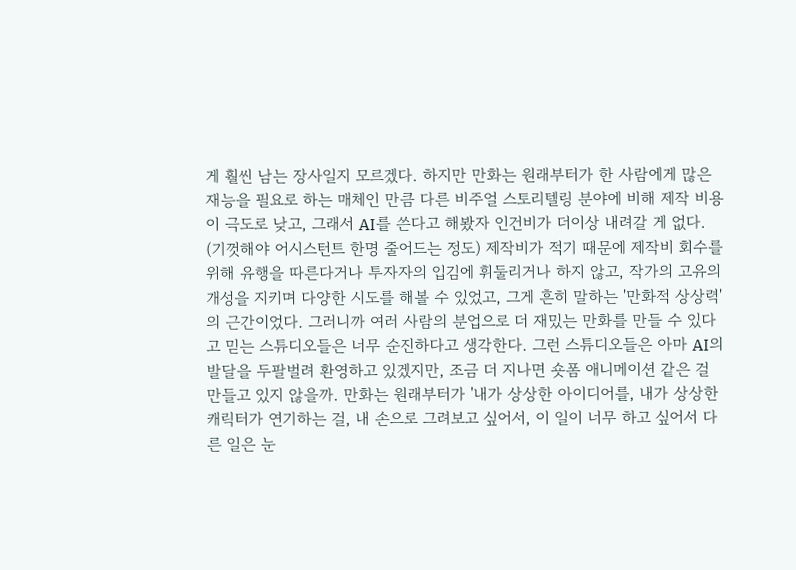게 훨씬 남는 장사일지 모르겠다. 하지만 만화는 원래부터가 한 사람에게 많은 재능을 필요로 하는 매체인 만큼 다른 비주얼 스토리텔링 분야에 비해 제작 비용이 극도로 낮고, 그래서 AI를 쓴다고 해봤자 인건비가 더이상 내려갈 게 없다. (기껏해야 어시스턴트 한명 줄어드는 정도) 제작비가 적기 때문에 제작비 회수를 위해 유행을 따른다거나 투자자의 입김에 휘둘리거나 하지 않고, 작가의 고유의 개성을 지키며 다양한 시도를 해볼 수 있었고, 그게 흔히 말하는 '만화적 상상력'의 근간이었다. 그러니까 여러 사람의 분업으로 더 재밌는 만화를 만들 수 있다고 믿는 스튜디오들은 너무 순진하다고 생각한다. 그런 스튜디오들은 아마 AI의 발달을 두팔벌려 환영하고 있겠지만, 조금 더 지나면 숏폼 애니메이션 같은 걸 만들고 있지 않을까. 만화는 원래부터가 '내가 상상한 아이디어를, 내가 상상한 캐릭터가 연기하는 걸, 내 손으로 그려보고 싶어서, 이 일이 너무 하고 싶어서 다른 일은 눈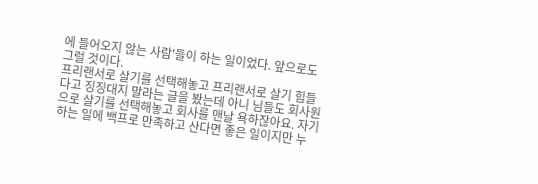에 들어오지 않는 사람'들이 하는 일이었다. 앞으로도 그럴 것이다.
프리랜서로 살기를 선택해놓고 프리랜서로 살기 힘들다고 징징대지 말라는 글을 봤는데 아니 님들도 회사원으로 살기를 선택해놓고 회사를 맨날 욕하잖아요. 자기 하는 일에 백프로 만족하고 산다면 좋은 일이지만 누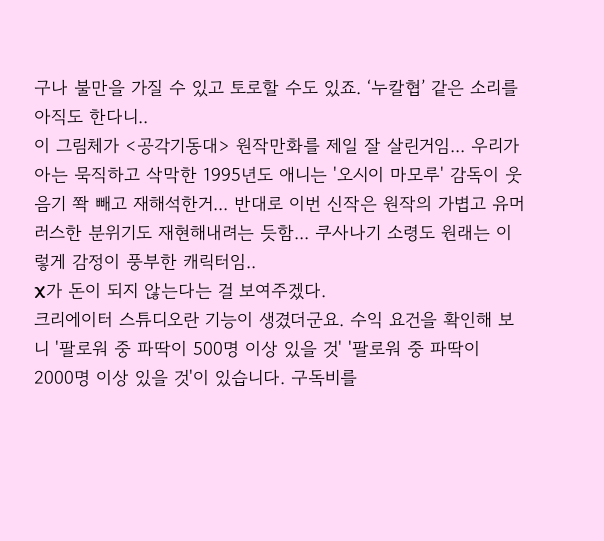구나 불만을 가질 수 있고 토로할 수도 있죠. ‘누칼협’ 같은 소리를 아직도 한다니..
이 그림체가 <공각기동대> 원작만화를 제일 잘 살린거임... 우리가 아는 묵직하고 삭막한 1995년도 애니는 '오시이 마모루' 감독이 웃음기 쫙 빼고 재해석한거... 반대로 이번 신작은 원작의 가볍고 유머러스한 분위기도 재현해내려는 듯함... 쿠사나기 소령도 원래는 이렇게 감정이 풍부한 캐릭터임..
X가 돈이 되지 않는다는 걸 보여주겠다.
크리에이터 스튜디오란 기능이 생겼더군요. 수익 요건을 확인해 보니 '팔로워 중 파딱이 500명 이상 있을 것' '팔로워 중 파딱이 2000명 이상 있을 것'이 있습니다. 구독비를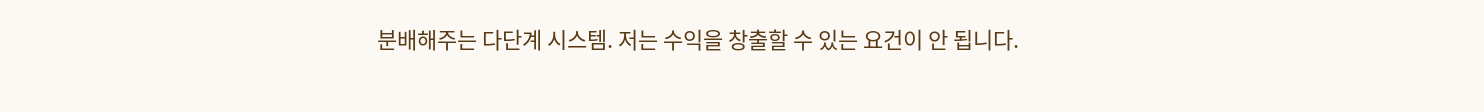분배해주는 다단계 시스템. 저는 수익을 창출할 수 있는 요건이 안 됩니다.